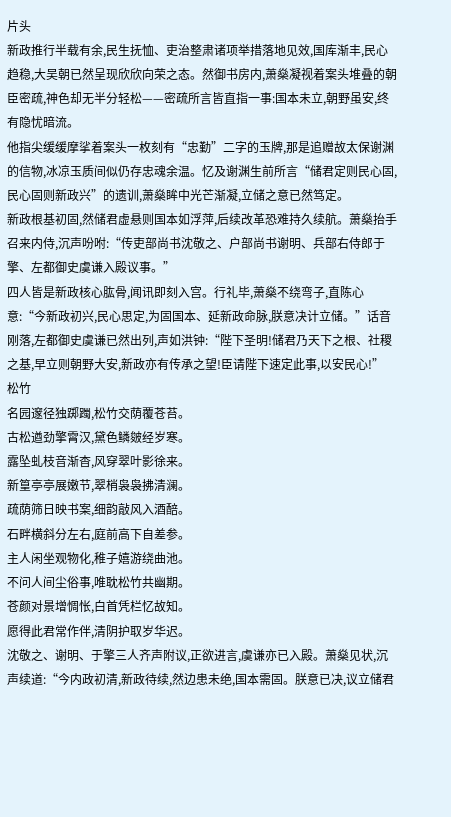片头
新政推行半载有余,民生抚恤、吏治整肃诸项举措落地见效,国库渐丰,民心趋稳,大吴朝已然呈现欣欣向荣之态。然御书房内,萧燊凝视着案头堆叠的朝臣密疏,神色却无半分轻松——密疏所言皆直指一事:国本未立,朝野虽安,终有隐忧暗流。
他指尖缓缓摩挲着案头一枚刻有“忠勤”二字的玉牌,那是追赠故太保谢渊的信物,冰凉玉质间似仍存忠魂余温。忆及谢渊生前所言“储君定则民心固,民心固则新政兴”的遗训,萧燊眸中光芒渐凝,立储之意已然笃定。
新政根基初固,然储君虚悬则国本如浮萍,后续改革恐难持久续航。萧燊抬手召来内侍,沉声吩咐:“传吏部尚书沈敬之、户部尚书谢明、兵部右侍郎于擎、左都御史虞谦入殿议事。”
四人皆是新政核心肱骨,闻讯即刻入宫。行礼毕,萧燊不绕弯子,直陈心意:“今新政初兴,民心思定,为固国本、延新政命脉,朕意决计立储。”话音刚落,左都御史虞谦已然出列,声如洪钟:“陛下圣明!储君乃天下之根、社稷之基,早立则朝野大安,新政亦有传承之望!臣请陛下速定此事,以安民心!”
松竹
名园邃径独踯躅,松竹交荫覆苍苔。
古松遒劲擎霄汉,黛色鳞皴经岁寒。
露坠虬枝音渐杳,风穿翠叶影徐来。
新篁亭亭展嫩节,翠梢袅袅拂清澜。
疏荫筛日映书案,细韵敲风入酒醅。
石畔横斜分左右,庭前高下自差参。
主人闲坐观物化,稚子嬉游绕曲池。
不问人间尘俗事,唯耽松竹共幽期。
苍颜对景增惆怅,白首凭栏忆故知。
愿得此君常作伴,清阴护取岁华迟。
沈敬之、谢明、于擎三人齐声附议,正欲进言,虞谦亦已入殿。萧燊见状,沉声续道:“今内政初清,新政待续,然边患未绝,国本需固。朕意已决,议立储君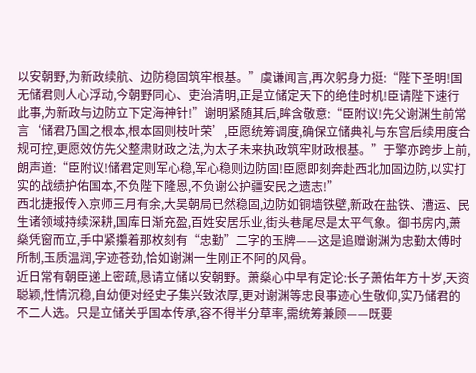以安朝野,为新政续航、边防稳固筑牢根基。”虞谦闻言,再次躬身力挺:“陛下圣明!国无储君则人心浮动,今朝野同心、吏治清明,正是立储定天下的绝佳时机!臣请陛下速行此事,为新政与边防立下定海神针!”谢明紧随其后,眸含敬意:“臣附议!先父谢渊生前常言‘储君乃国之根本,根本固则枝叶荣’,臣愿统筹调度,确保立储典礼与东宫后续用度合规可控,更愿效仿先父整肃财政之法,为太子未来执政筑牢财政根基。”于擎亦跨步上前,朗声道:“臣附议!储君定则军心稳,军心稳则边防固!臣愿即刻奔赴西北加固边防,以实打实的战绩护佑国本,不负陛下隆恩,不负谢公护疆安民之遗志!”
西北捷报传入京师三月有余,大吴朝局已然稳固,边防如铜墙铁壁,新政在盐铁、漕运、民生诸领域持续深耕,国库日渐充盈,百姓安居乐业,街头巷尾尽是太平气象。御书房内,萧燊凭窗而立,手中紧攥着那枚刻有“忠勤”二字的玉牌——这是追赠谢渊为忠勤太傅时所制,玉质温润,字迹苍劲,恰如谢渊一生刚正不阿的风骨。
近日常有朝臣递上密疏,恳请立储以安朝野。萧燊心中早有定论:长子萧佑年方十岁,天资聪颖,性情沉稳,自幼便对经史子集兴致浓厚,更对谢渊等忠良事迹心生敬仰,实乃储君的不二人选。只是立储关乎国本传承,容不得半分草率,需统筹兼顾——既要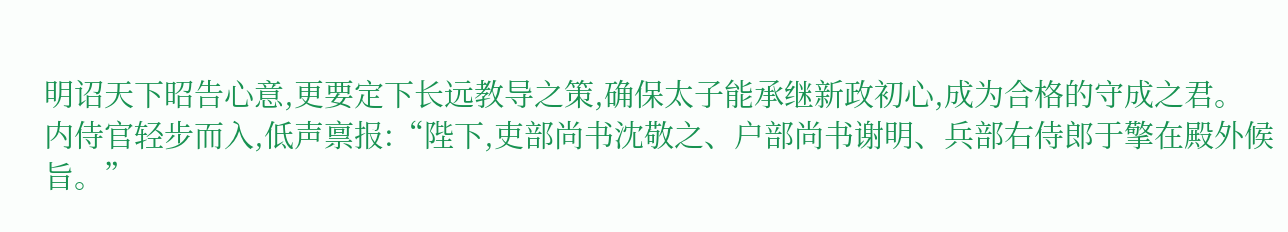明诏天下昭告心意,更要定下长远教导之策,确保太子能承继新政初心,成为合格的守成之君。
内侍官轻步而入,低声禀报:“陛下,吏部尚书沈敬之、户部尚书谢明、兵部右侍郎于擎在殿外候旨。”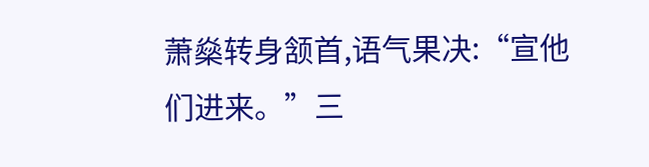萧燊转身颔首,语气果决:“宣他们进来。”三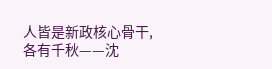人皆是新政核心骨干,各有千秋——沈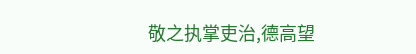敬之执掌吏治,德高望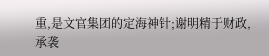重,是文官集团的定海神针;谢明精于财政,承袭